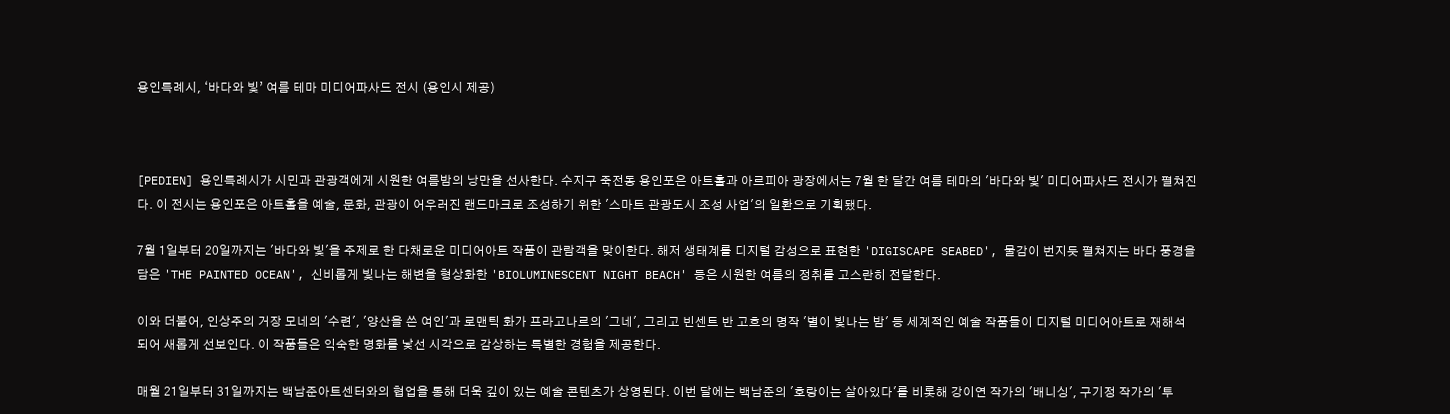용인특례시, ‘바다와 빛’ 여름 테마 미디어파사드 전시 (용인시 제공)



[PEDIEN] 용인특례시가 시민과 관광객에게 시원한 여름밤의 낭만을 선사한다. 수지구 죽전동 용인포은 아트홀과 아르피아 광장에서는 7월 한 달간 여름 테마의 '바다와 빛' 미디어파사드 전시가 펼쳐진다. 이 전시는 용인포은 아트홀을 예술, 문화, 관광이 어우러진 랜드마크로 조성하기 위한 '스마트 관광도시 조성 사업'의 일환으로 기획됐다.

7월 1일부터 20일까지는 '바다와 빛'을 주제로 한 다채로운 미디어아트 작품이 관람객을 맞이한다. 해저 생태계를 디지털 감성으로 표현한 'DIGISCAPE SEABED', 물감이 번지듯 펼쳐지는 바다 풍경을 담은 'THE PAINTED OCEAN', 신비롭게 빛나는 해변을 형상화한 'BIOLUMINESCENT NIGHT BEACH' 등은 시원한 여름의 정취를 고스란히 전달한다.

이와 더불어, 인상주의 거장 모네의 '수련', '양산을 쓴 여인'과 로맨틱 화가 프라고나르의 '그네', 그리고 빈센트 반 고흐의 명작 '별이 빛나는 밤' 등 세계적인 예술 작품들이 디지털 미디어아트로 재해석되어 새롭게 선보인다. 이 작품들은 익숙한 명화를 낯선 시각으로 감상하는 특별한 경험을 제공한다.

매월 21일부터 31일까지는 백남준아트센터와의 협업을 통해 더욱 깊이 있는 예술 콘텐츠가 상영된다. 이번 달에는 백남준의 '호랑이는 살아있다'를 비롯해 강이연 작가의 '배니싱', 구기정 작가의 '투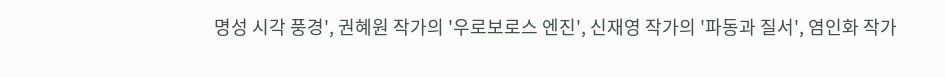명성 시각 풍경', 권혜원 작가의 '우로보로스 엔진', 신재영 작가의 '파동과 질서', 염인화 작가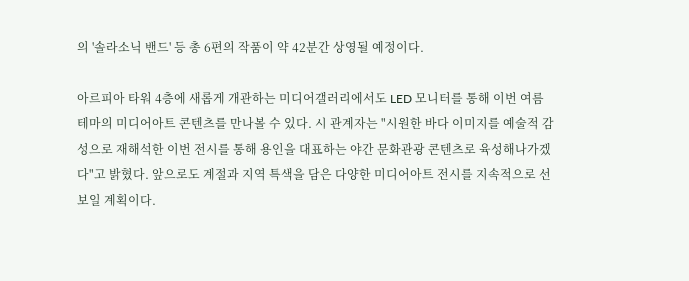의 '솔라소닉 밴드' 등 총 6편의 작품이 약 42분간 상영될 예정이다.

아르피아 타워 4층에 새롭게 개관하는 미디어갤러리에서도 LED 모니터를 통해 이번 여름 테마의 미디어아트 콘텐츠를 만나볼 수 있다. 시 관계자는 "시원한 바다 이미지를 예술적 감성으로 재해석한 이번 전시를 통해 용인을 대표하는 야간 문화관광 콘텐츠로 육성해나가겠다"고 밝혔다. 앞으로도 계절과 지역 특색을 담은 다양한 미디어아트 전시를 지속적으로 선보일 계획이다.